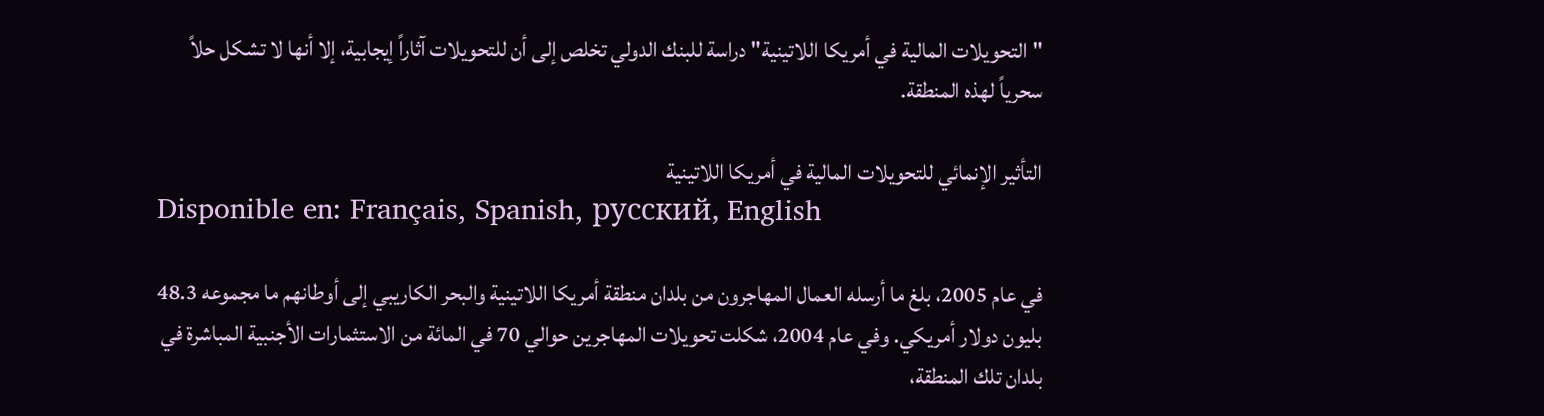"التحويلات المالية في أمريكا اللاتينية" دراسة للبنك الدولي تخلص إلى أن للتحويلات آثاراً إيجابية، إلا أنها لا تشكل حلاً سحرياً لهذه المنطقة.

التأثير الإنمائي للتحويلات المالية في أمريكا اللاتينية
Disponible en: Français, Spanish, русский, English

في عام 2005، بلغ ما أرسله العمال المهاجرون من بلدان منطقة أمريكا اللاتينية والبحر الكاريبي إلى أوطانهم ما مجموعه 48.3 بليون دولار أمريكي. وفي عام 2004، شكلت تحويلات المهاجرين حوالي 70 في المائة من الاستثمارات الأجنبية المباشرة في بلدان تلك المنطقة،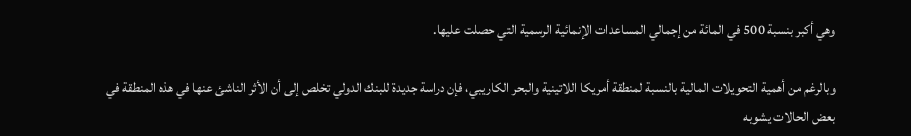وهي أكبر بنسبة 500 في المائة من إجمالي المساعدات الإنمائية الرسمية التي حصلت عليها.

وبالرغم من أهمية التحويلات المالية بالنسبة لمنطقة أمريكا اللاتينية والبحر الكاريبي، فإن دراسة جديدة للبنك الدولي تخلص إلى أن الأثر الناشئ عنها في هذه المنطقة في بعض الحالات يشوبه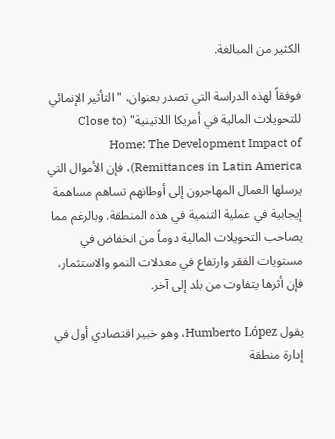الكثير من المبالغة.

فوفقاً لهذه الدراسة التي تصدر بعنوان، "التأثير الإنمائي للتحويلات المالية في أمريكا اللاتينية" (Close to Home: The Development Impact of Remittances in Latin America)، فإن الأموال التي يرسلها العمال المهاجرون إلى أوطانهم تساهم مساهمة إيجابية في عملية التنمية في هذه المنطقة. وبالرغم مما يصاحب التحويلات المالية دوماً من انخفاض في مستويات الفقر وارتفاع في معدلات النمو والاستثمار، فإن أثرها يتفاوت من بلد إلى آخر.

يقول Humberto López، وهو خبير اقتصادي أول في إدارة منطقة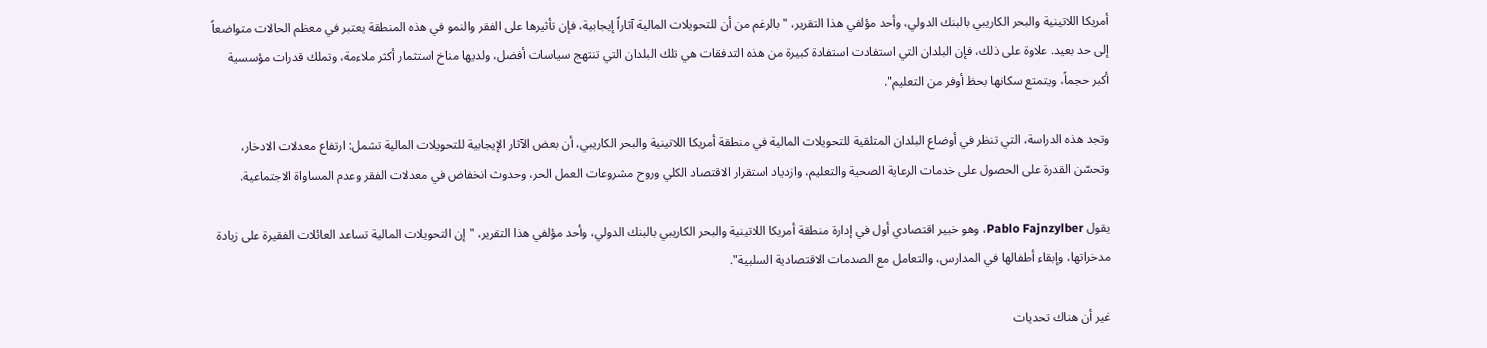أمريكا اللاتينية والبحر الكاريبي بالبنك الدولي، وأحد مؤلفي هذا التقرير، "بالرغم من أن للتحويلات المالية آثاراً إيجابية، فإن تأثيرها على الفقر والنمو في هذه المنطقة يعتبر في معظم الحالات متواضعاً إلى حد بعيد. علاوة على ذلك، فإن البلدان التي استفادت استفادة كبيرة من هذه التدفقات هي تلك البلدان التي تنتهج سياسات أفضل، ولديها مناخ استثمار أكثر ملاءمة، وتملك قدرات مؤسسية أكبر حجماً، ويتمتع سكانها بحظ أوفر من التعليم".

وتجد هذه الدراسة، التي تنظر في أوضاع البلدان المتلقية للتحويلات المالية في منطقة أمريكا اللاتينية والبحر الكاريبي، أن بعض الآثار الإيجابية للتحويلات المالية تشمل: ارتفاع معدلات الادخار، وتحسّن القدرة على الحصول على خدمات الرعاية الصحية والتعليم، وازدياد استقرار الاقتصاد الكلي وروح مشروعات العمل الحر، وحدوث انخفاض في معدلات الفقر وعدم المساواة الاجتماعية.

يقول Pablo Fajnzylber، وهو خبير اقتصادي أول في إدارة منطقة أمريكا اللاتينية والبحر الكاريبي بالبنك الدولي، وأحد مؤلفي هذا التقرير، "إن التحويلات المالية تساعد العائلات الفقيرة على زيادة مدخراتها، وإبقاء أطفالها في المدارس، والتعامل مع الصدمات الاقتصادية السلبية".

غير أن هناك تحديات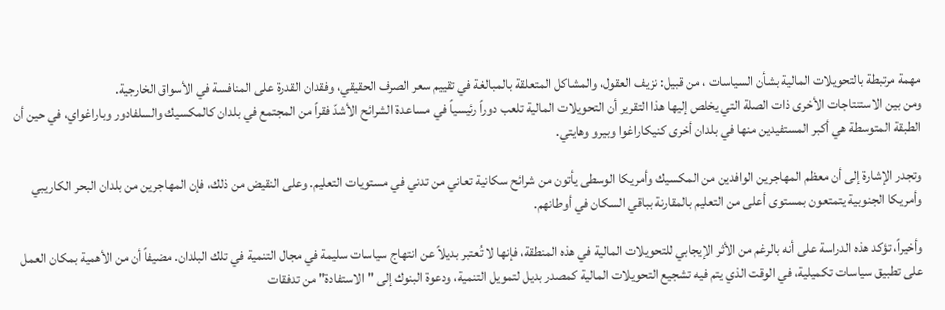مهمة مرتبطة بالتحويلات المالية بشأن السياسات ، من قبيل: نزيف العقول، والمشاكل المتعلقة بالمبالغة في تقييم سعر الصرف الحقيقي، وفقدان القدرة على المنافسة في الأسواق الخارجية.
ومن بين الاستنتاجات الأخرى ذات الصلة التي يخلص إليها هذا التقرير أن التحويلات المالية تلعب دوراً رئيسياً في مساعدة الشرائح الأشدّ فقراً من المجتمع في بلدان كالمكسيك والسلفادور وباراغواي، في حين أن الطبقة المتوسطة هي أكبر المستفيدين منها في بلدان أخرى كنيكاراغوا وبيرو وهايتي.

وتجدر الإشارة إلى أن معظم المهاجرين الوافدين من المكسيك وأمريكا الوسطى يأتون من شرائح سكانية تعاني من تدني في مستويات التعليم. وعلى النقيض من ذلك، فإن المهاجرين من بلدان البحر الكاريبي وأمريكا الجنوبية يتمتعون بمستوى أعلى من التعليم بالمقارنة بباقي السكان في أوطانهم.

وأخيراً، تؤكد هذه الدراسة على أنه بالرغم من الأثر الإيجابي للتحويلات المالية في هذه المنطقة، فإنها لا تُعتبر بديلاً عن انتهاج سياسات سليمة في مجال التنمية في تلك البلدان. مضيفاً أن من الأهمية بمكان العمل على تطبيق سياسات تكميلية، في الوقت الذي يتم فيه تشجيع التحويلات المالية كمصدر بديل لتمويل التنمية، ودعوة البنوك إلى "الاستفادة" من تدفقات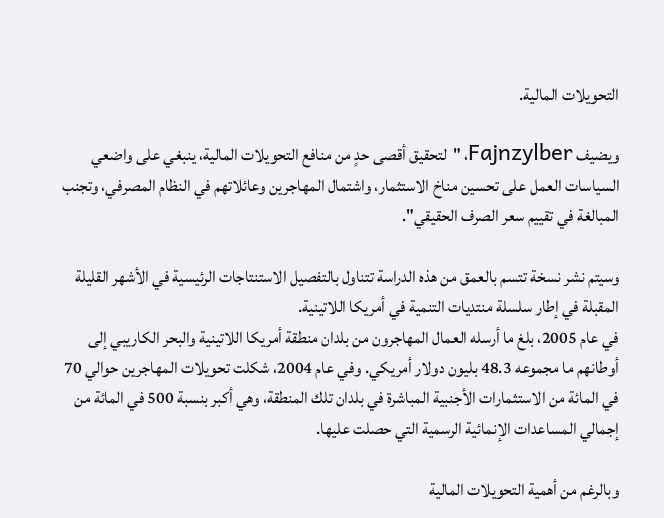التحويلات المالية.

ويضيف Fajnzylber، "لتحقيق أقصى حدٍ من منافع التحويلات المالية، ينبغي على واضعي السياسات العمل على تحسين مناخ الاستثمار، واشتمال المهاجرين وعائلاتهم في النظام المصرفي، وتجنب المبالغة في تقييم سعر الصرف الحقيقي".

وسيتم نشر نسخة تتسم بالعمق من هذه الدراسة تتناول بالتفصيل الاستنتاجات الرئيسية في الأشهر القليلة المقبلة في إطار سلسلة منتديات التنمية في أمريكا اللاتينية.
في عام 2005، بلغ ما أرسله العمال المهاجرون من بلدان منطقة أمريكا اللاتينية والبحر الكاريبي إلى أوطانهم ما مجموعه 48.3 بليون دولار أمريكي. وفي عام 2004، شكلت تحويلات المهاجرين حوالي 70 في المائة من الاستثمارات الأجنبية المباشرة في بلدان تلك المنطقة، وهي أكبر بنسبة 500 في المائة من إجمالي المساعدات الإنمائية الرسمية التي حصلت عليها.

وبالرغم من أهمية التحويلات المالية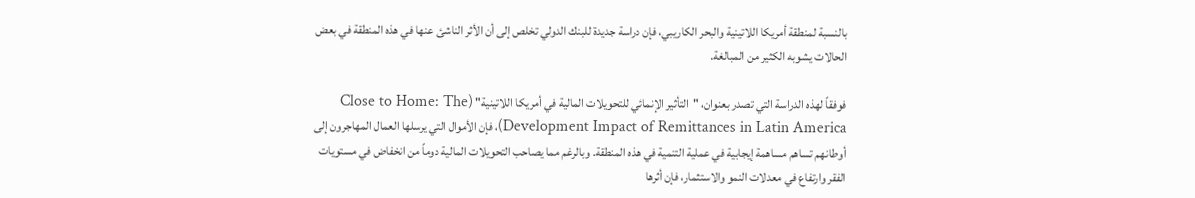بالنسبة لمنطقة أمريكا اللاتينية والبحر الكاريبي، فإن دراسة جديدة للبنك الدولي تخلص إلى أن الأثر الناشئ عنها في هذه المنطقة في بعض الحالات يشوبه الكثير من المبالغة.

فوفقاً لهذه الدراسة التي تصدر بعنوان، "التأثير الإنمائي للتحويلات المالية في أمريكا اللاتينية" (Close to Home: The Development Impact of Remittances in Latin America)، فإن الأموال التي يرسلها العمال المهاجرون إلى أوطانهم تساهم مساهمة إيجابية في عملية التنمية في هذه المنطقة. وبالرغم مما يصاحب التحويلات المالية دوماً من انخفاض في مستويات الفقر وارتفاع في معدلات النمو والاستثمار، فإن أثرها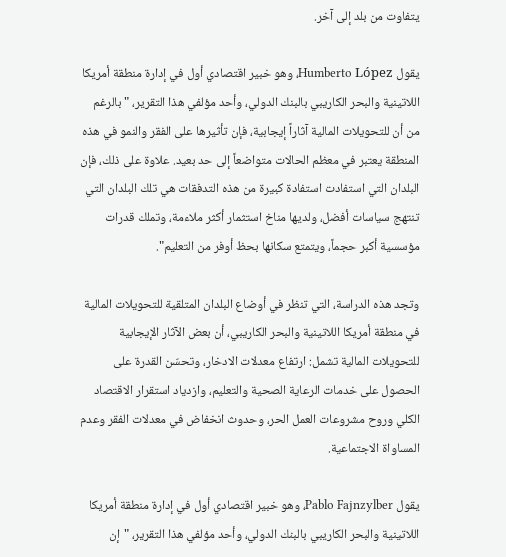يتفاوت من بلد إلى آخر.

يقول Humberto López، وهو خبير اقتصادي أول في إدارة منطقة أمريكا اللاتينية والبحر الكاريبي بالبنك الدولي، وأحد مؤلفي هذا التقرير، "بالرغم من أن للتحويلات المالية آثاراً إيجابية، فإن تأثيرها على الفقر والنمو في هذه المنطقة يعتبر في معظم الحالات متواضعاً إلى حد بعيد. علاوة على ذلك، فإن البلدان التي استفادت استفادة كبيرة من هذه التدفقات هي تلك البلدان التي تنتهج سياسات أفضل، ولديها مناخ استثمار أكثر ملاءمة، وتملك قدرات مؤسسية أكبر حجماً، ويتمتع سكانها بحظ أوفر من التعليم".

وتجد هذه الدراسة، التي تنظر في أوضاع البلدان المتلقية للتحويلات المالية في منطقة أمريكا اللاتينية والبحر الكاريبي، أن بعض الآثار الإيجابية للتحويلات المالية تشمل: ارتفاع معدلات الادخار، وتحسّن القدرة على الحصول على خدمات الرعاية الصحية والتعليم، وازدياد استقرار الاقتصاد الكلي وروح مشروعات العمل الحر، وحدوث انخفاض في معدلات الفقر وعدم المساواة الاجتماعية.

يقول Pablo Fajnzylber، وهو خبير اقتصادي أول في إدارة منطقة أمريكا اللاتينية والبحر الكاريبي بالبنك الدولي، وأحد مؤلفي هذا التقرير، "إن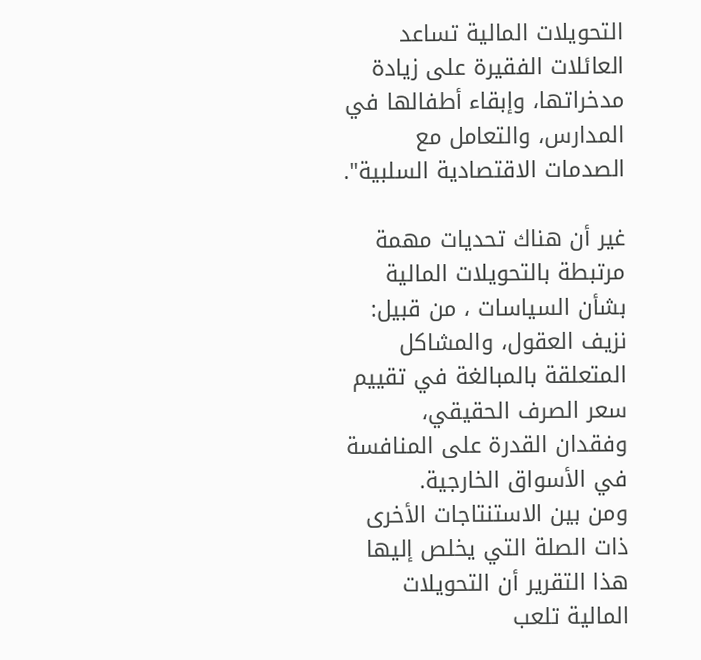التحويلات المالية تساعد العائلات الفقيرة على زيادة مدخراتها، وإبقاء أطفالها في المدارس، والتعامل مع الصدمات الاقتصادية السلبية".

غير أن هناك تحديات مهمة مرتبطة بالتحويلات المالية بشأن السياسات ، من قبيل: نزيف العقول، والمشاكل المتعلقة بالمبالغة في تقييم سعر الصرف الحقيقي، وفقدان القدرة على المنافسة في الأسواق الخارجية.
ومن بين الاستنتاجات الأخرى ذات الصلة التي يخلص إليها هذا التقرير أن التحويلات المالية تلعب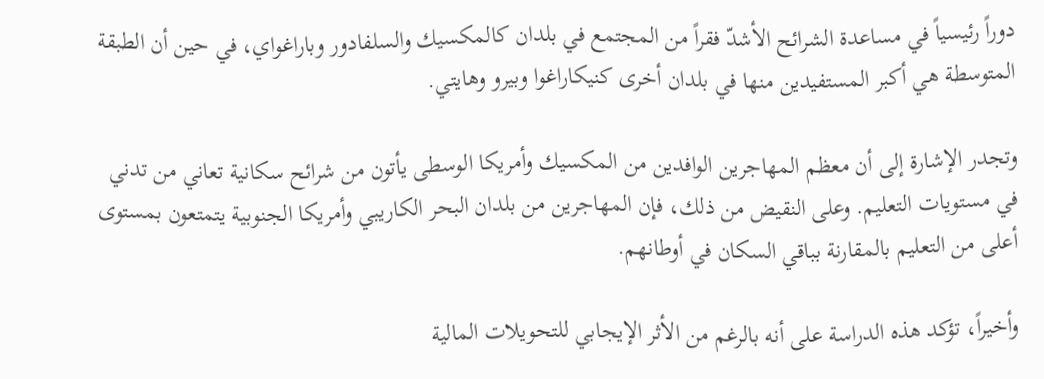دوراً رئيسياً في مساعدة الشرائح الأشدّ فقراً من المجتمع في بلدان كالمكسيك والسلفادور وباراغواي، في حين أن الطبقة المتوسطة هي أكبر المستفيدين منها في بلدان أخرى كنيكاراغوا وبيرو وهايتي.

وتجدر الإشارة إلى أن معظم المهاجرين الوافدين من المكسيك وأمريكا الوسطى يأتون من شرائح سكانية تعاني من تدني في مستويات التعليم. وعلى النقيض من ذلك، فإن المهاجرين من بلدان البحر الكاريبي وأمريكا الجنوبية يتمتعون بمستوى أعلى من التعليم بالمقارنة بباقي السكان في أوطانهم.

وأخيراً، تؤكد هذه الدراسة على أنه بالرغم من الأثر الإيجابي للتحويلات المالية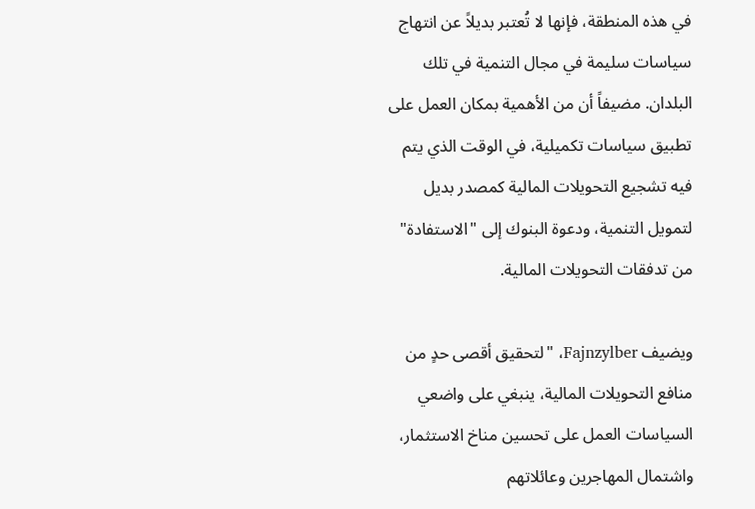في هذه المنطقة، فإنها لا تُعتبر بديلاً عن انتهاج سياسات سليمة في مجال التنمية في تلك البلدان. مضيفاً أن من الأهمية بمكان العمل على تطبيق سياسات تكميلية، في الوقت الذي يتم فيه تشجيع التحويلات المالية كمصدر بديل لتمويل التنمية، ودعوة البنوك إلى "الاستفادة" من تدفقات التحويلات المالية.

ويضيف Fajnzylber، "لتحقيق أقصى حدٍ من منافع التحويلات المالية، ينبغي على واضعي السياسات العمل على تحسين مناخ الاستثمار، واشتمال المهاجرين وعائلاتهم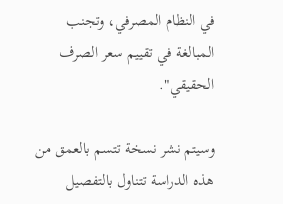في النظام المصرفي، وتجنب المبالغة في تقييم سعر الصرف الحقيقي".

وسيتم نشر نسخة تتسم بالعمق من هذه الدراسة تتناول بالتفصيل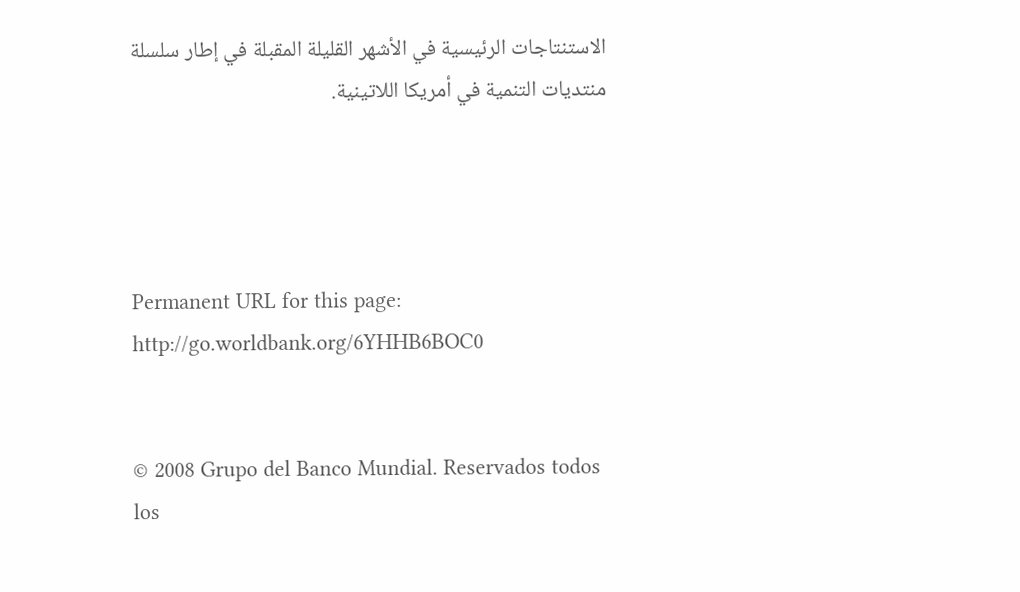الاستنتاجات الرئيسية في الأشهر القليلة المقبلة في إطار سلسلة منتديات التنمية في أمريكا اللاتينية.




Permanent URL for this page: http://go.worldbank.org/6YHHB6BOC0


© 2008 Grupo del Banco Mundial. Reservados todos los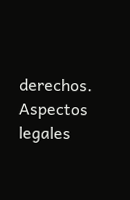derechos. Aspectos legales